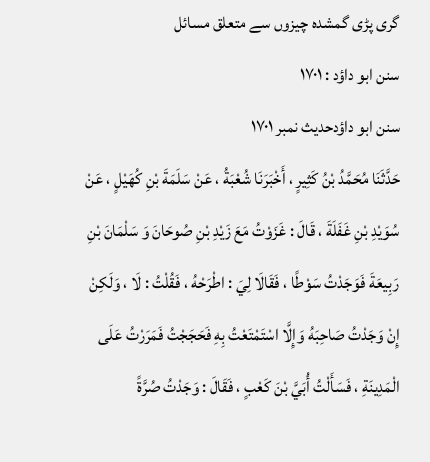گری پڑی گمشدہ چیزوں سے متعلق مسائل
سنن ابو داؤد : ۱۷۰۱
سنن ابو داؤدحدیث نمبر ۱۷۰۱
حَدَّثَنَا مُحَمَّدُ بْنُ كَثِيرٍ ، أَخْبَرَنَا شُعْبَةُ ، عَنْ سَلَمَةَ بْنِ كُهَيْلٍ ، عَنْ سُوَيْدِ بْنِ غَفَلَةَ ، قَالَ : غَزَوْتُ مَعَ زَيْدِ بْنِ صُوحَانَ وَ سَلْمَانَ بْنِ رَبِيعَةَ فَوَجَدْتُ سَوْطًا ، فَقَالَا لِيَ : اطْرَحْهُ ، فَقُلْتُ : لَا ، وَلَكِنْ إِنْ وَجَدْتُ صَاحِبَهُ وَإِلَّا اسْتَمْتَعْتُ بِهِ فَحَجَجْتُ فَمَرَرْتُ عَلَى الْمَدِينَةِ ، فَسَأَلْتُ أُبَيَّ بْنَ كَعْبٍ ، فَقَالَ : وَجَدْتُ صُرَّةً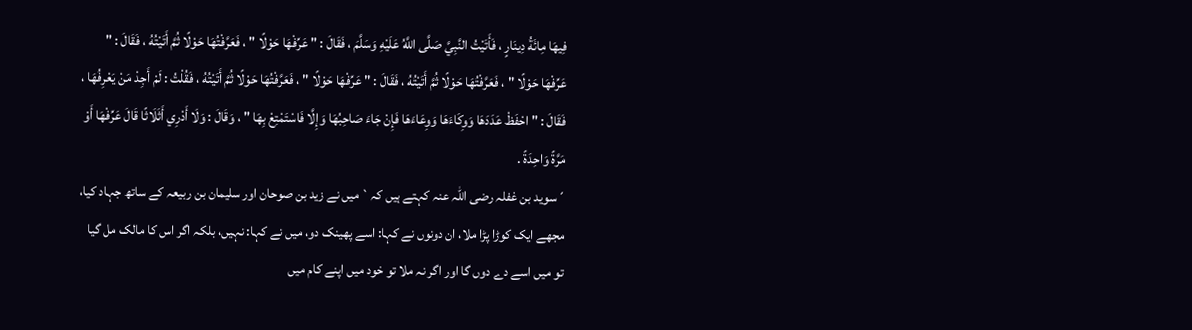فِيهَا مِائَةُ دِينَارٍ ، فَأَتَيْتُ النَّبِيَّ صَلَّى اللَّهُ عَلَيْهِ وَسَلَّمَ ، فَقَالَ : " عَرِّفْهَا حَوْلًا " ، فَعَرَّفْتُهَا حَوْلًا ثُمَّ أَتَيْتُهُ ، فَقَالَ : " عَرِّفْهَا حَوْلًا " ، فَعَرَّفْتُهَا حَوْلًا ثُمَّ أَتَيْتُهُ ، فَقَالَ : " عَرِّفْهَا حَوْلًا " ، فَعَرَّفْتُهَا حَوْلًا ثُمَّ أَتَيْتُهُ ، فَقُلْتُ : لَمْ أَجِدْ مَنْ يَعْرِفُهَا ، فَقَالَ : " احْفَظْ عَدَدَهَا وَوِكَاءَهَا وَوِعَاءَهَا فَإِنْ جَاءَ صَاحِبُهَا وَإِلَّا فَاسْتَمْتِعْ بِهَا " ، وَقَالَ : وَلَا أَدْرِي أَثَلَاثًا قَالَ عَرِّفْهَا أَوْ مَرَّةً وَاحِدَةً .
´سوید بن غفلہ رضی اللہ عنہ کہتے ہیں کہ` میں نے زید بن صوحان اور سلیمان بن ربیعہ کے ساتھ جہاد کیا، مجھے ایک کوڑا پڑا ملا، ان دونوں نے کہا: اسے پھینک دو، میں نے کہا: نہیں، بلکہ اگر اس کا مالک مل گیا تو میں اسے دے دوں گا اور اگر نہ ملا تو خود میں اپنے کام میں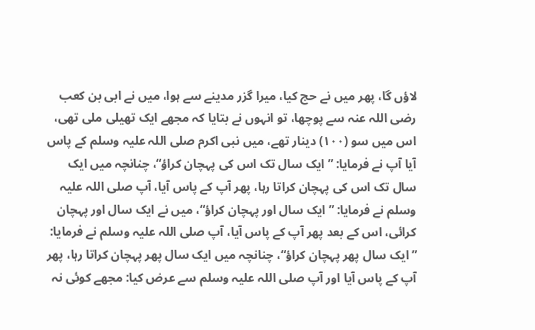لاؤں گا، پھر میں نے حج کیا، میرا گزر مدینے سے ہوا، میں نے ابی بن کعب رضی اللہ عنہ سے پوچھا، تو انہوں نے بتایا کہ مجھے ایک تھیلی ملی تھی، اس میں سو (۱۰۰) دینار تھے، میں نبی اکرم صلی اللہ علیہ وسلم کے پاس آیا آپ نے فرمایا: ”ایک سال تک اس کی پہچان کراؤ“، چنانچہ میں ایک سال تک اس کی پہچان کراتا رہا، پھر آپ کے پاس آیا، آپ صلی اللہ علیہ وسلم نے فرمایا: ”ایک سال اور پہچان کراؤ“، میں نے ایک سال اور پہچان کرائی، اس کے بعد پھر آپ کے پاس آیا، آپ صلی اللہ علیہ وسلم نے فرمایا: ”ایک سال پھر پہچان کراؤ“، چنانچہ میں ایک سال پھر پہچان کراتا رہا، پھر آپ کے پاس آیا اور آپ صلی اللہ علیہ وسلم سے عرض کیا: مجھے کوئی نہ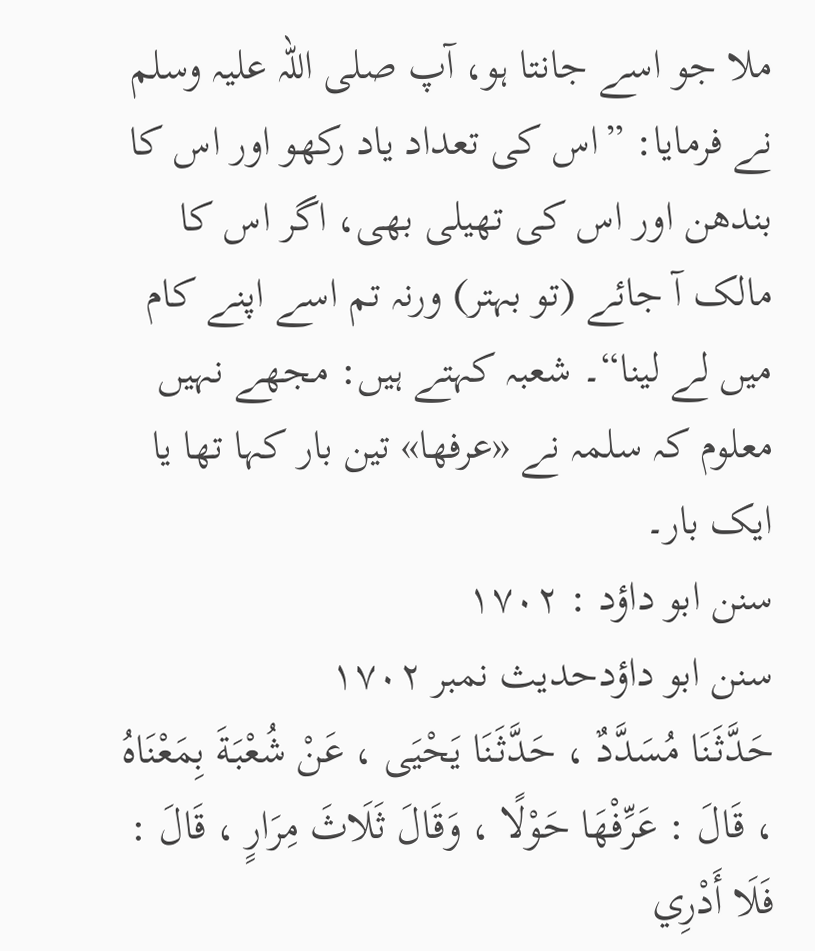ملا جو اسے جانتا ہو، آپ صلی اللہ علیہ وسلم نے فرمایا: ”اس کی تعداد یاد رکھو اور اس کا بندھن اور اس کی تھیلی بھی، اگر اس کا مالک آ جائے (تو بہتر) ورنہ تم اسے اپنے کام میں لے لینا“۔ شعبہ کہتے ہیں: مجھے نہیں معلوم کہ سلمہ نے «عرفها» تین بار کہا تھا یا ایک بار۔
سنن ابو داؤد : ۱۷۰۲
سنن ابو داؤدحدیث نمبر ۱۷۰۲
حَدَّثَنَا مُسَدَّدٌ ، حَدَّثَنَا يَحْيَى ، عَنْ شُعْبَةَ بِمَعْنَاهُ ، قَالَ : عَرِّفْهَا حَوْلًا ، وَقَالَ ثَلَاثَ مِرَارٍ ، قَالَ : فَلَا أَدْرِي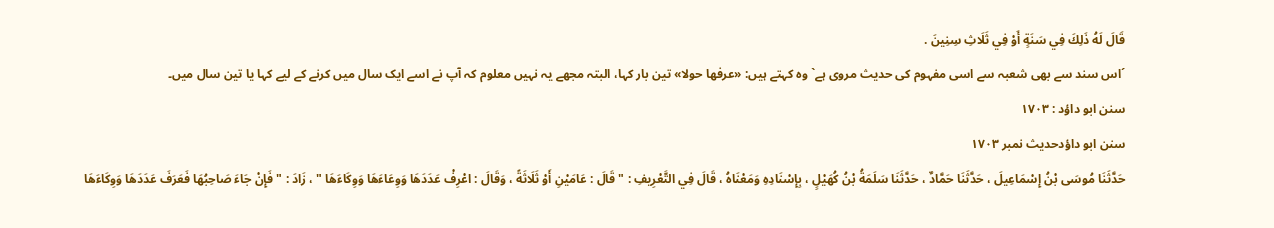قَالَ لَهُ ذَلِكَ فِي سَنَةٍ أَوْ فِي ثَلَاثِ سِنِينَ .
´اس سند سے بھی شعبہ سے اسی مفہوم کی حدیث مروی ہے` وہ کہتے ہیں: «عرفها حولا» تین بار کہا، البتہ مجھے یہ نہیں معلوم کہ آپ نے اسے ایک سال میں کرنے کے لیے کہا یا تین سال میں۔
سنن ابو داؤد : ۱۷۰۳
سنن ابو داؤدحدیث نمبر ۱۷۰۳
حَدَّثَنَا مُوسَى بْنُ إِسْمَاعِيلَ ، حَدَّثَنَا حَمَّادٌ ، حَدَّثَنَا سَلَمَةُ بْنُ كُهَيْلٍ ، بِإِسْنَادِهِ وَمَعْنَاهُ ، قَالَ فِي التَّعْرِيفِ : " قَالَ : عَامَيْنِ أَوْ ثَلَاثَةً ، وَقَالَ : اعْرِفْ عَدَدَهَا وَوِعَاءَهَا وَوِكَاءَهَا " ، زَادَ : " فَإِنْ جَاءَ صَاحِبُهَا فَعَرَفَ عَدَدَهَا وَوِكَاءَهَا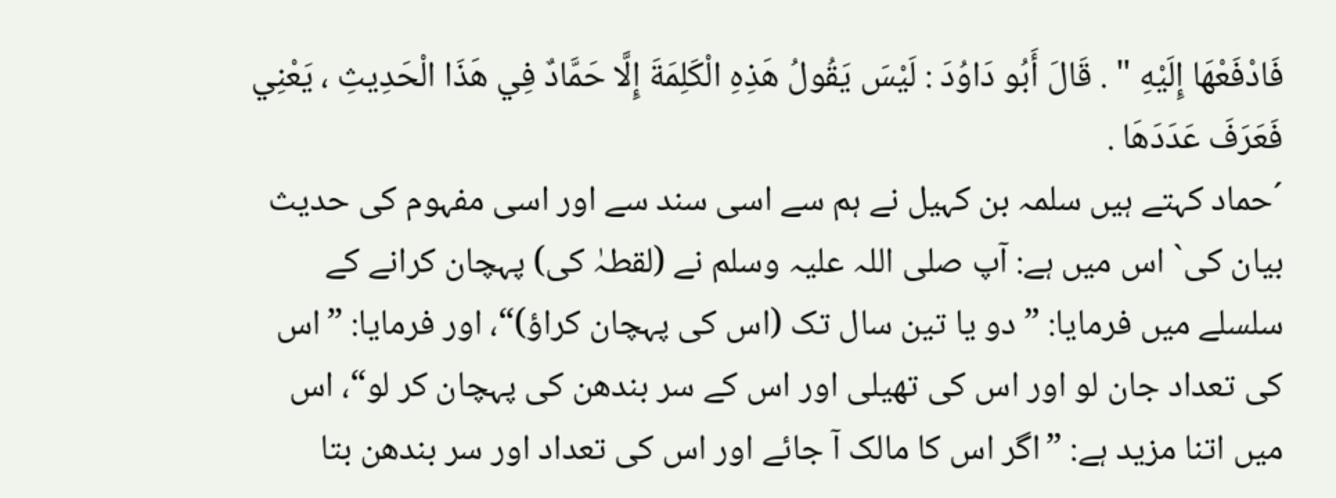فَادْفَعْهَا إِلَيْهِ " . قَالَ أَبُو دَاوُدَ : لَيْسَ يَقُولُ هَذِهِ الْكَلِمَةَ إِلَّا حَمَّادٌ فِي هَذَا الْحَدِيثِ ، يَعْنِي فَعَرَفَ عَدَدَهَا .
´حماد کہتے ہیں سلمہ بن کہیل نے ہم سے اسی سند سے اور اسی مفہوم کی حدیث بیان کی` اس میں ہے: آپ صلی اللہ علیہ وسلم نے (لقطہٰ کی) پہچان کرانے کے سلسلے میں فرمایا: ”دو یا تین سال تک (اس کی پہچان کراؤ)“، اور فرمایا: ”اس کی تعداد جان لو اور اس کی تھیلی اور اس کے سر بندھن کی پہچان کر لو“، اس میں اتنا مزید ہے: ”اگر اس کا مالک آ جائے اور اس کی تعداد اور سر بندھن بتا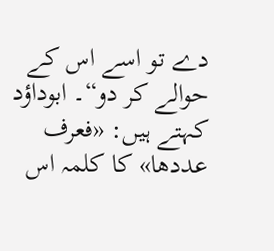دے تو اسے اس کے حوالے کر دو“۔ ابوداؤد کہتے ہیں: «فعرف عددها» کا کلمہ اس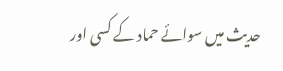حدیث میں سوائے حماد کے کسی اور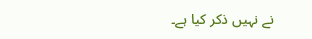نے نہیں ذکر کیا ہے۔